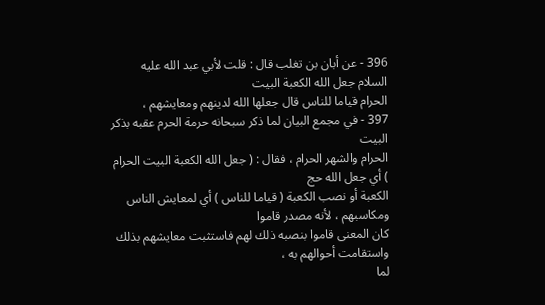396 - عن أبان بن تغلب قال : قلت لأبي عبد الله عليه السلام جعل الله الكعبة البيت
الحرام قياما للناس قال جعلها الله لدينهم ومعايشهم ،
397 - في مجمع البيان لما ذكر سبحانه حرمة الحرم عقبه بذكر البيت
الحرام والشهر الحرام ، فقال : ( جعل الله الكعبة البيت الحرام ) أي جعل الله حج
الكعبة أو نصب الكعبة ( قياما للناس ) أي لمعايش الناس ومكاسبهم ، لأنه مصدر قاموا
كان المعنى قاموا بنصبه ذلك لهم فاستثبت معايشهم بذلك واستقامت أحوالهم به ،
لما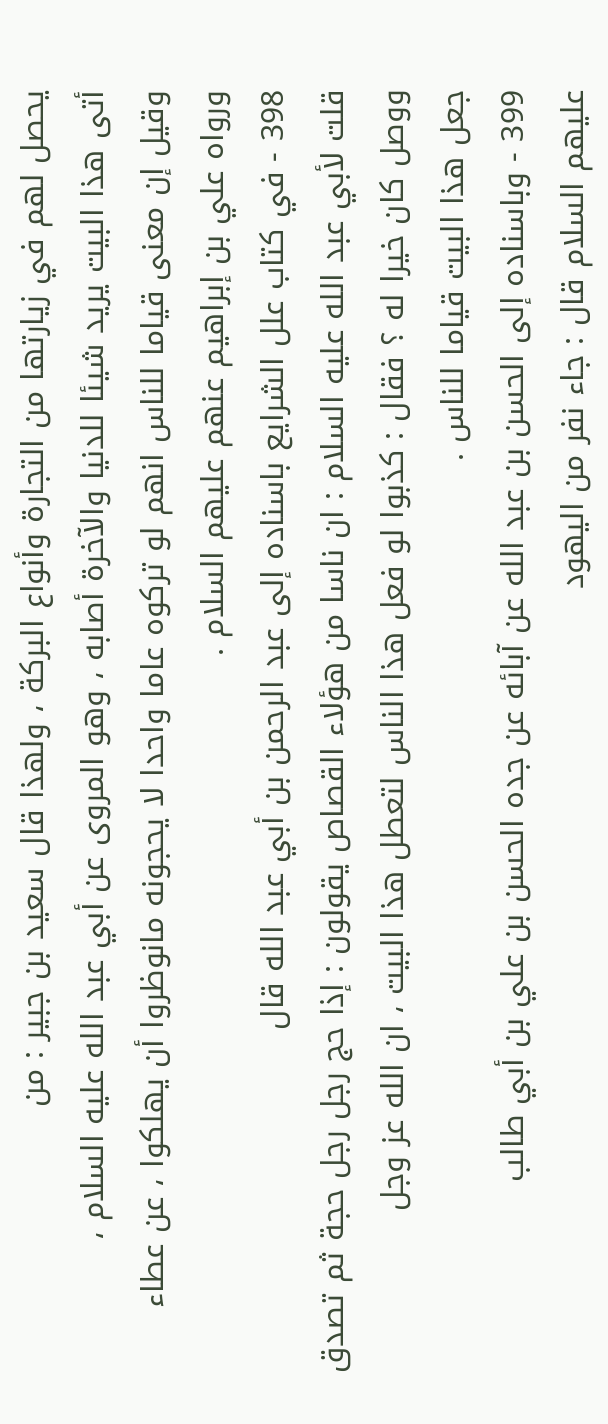يحصل لهم في زيارتها من التجارة وأنواع البركة ، ولهذا قال سعيد بن جبير : من
أتى هذا البيت يريد شيئا للدنيا والآخرة أصابه ، وهو المروى عن أبي عبد الله عليه السلام ،
وقيل إن معنى قياما للناس انهم لو تركوه عاما واحدا لا يحجونه مانوظروا أن يهلكوا ، عن عطاء
ورواه علي بن إبراهيم عنهم عليهم السلام .
398 - في كتاب علل الشرايع باسناده إلى عبد الرحمن بن أبي عبد الله قال
قلت لأبي عبد الله عليه السلام : ان ناسا من هؤلاء القصاص يقولون : إذا حج رجل رجل حجة ثم تصدق
ووصل كان خيرا له ؟ فقال : كذبوا لو فعل هذا الناس لتعطل هذا البيت ، ان الله عز وجل
جعل هذا البيت قياما للناس .
399 - وباسناده إلى الحسن بن عبد الله عن آبائه عن جده الحسن بن علي بن أبي طالب
عليهم السلام قال : جاء نفر من اليهود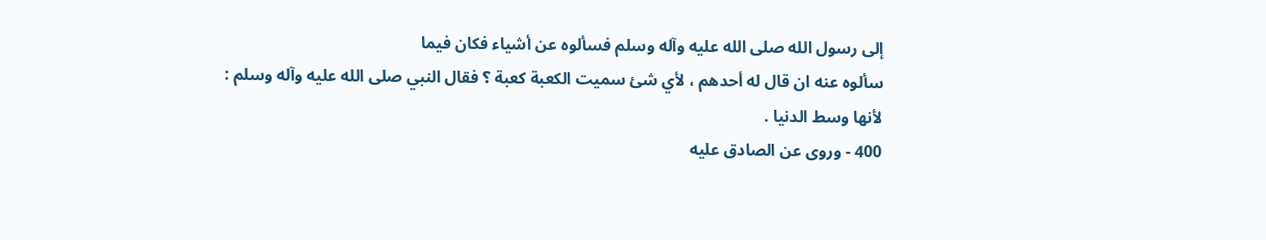إلى رسول الله صلى الله عليه وآله وسلم فسألوه عن أشياء فكان فيما
سألوه عنه ان قال له أحدهم ، لأي شئ سميت الكعبة كعبة ؟ فقال النبي صلى الله عليه وآله وسلم :
لأنها وسط الدنيا .
400 - وروى عن الصادق عليه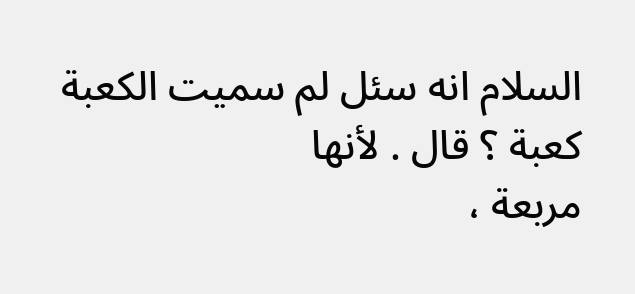السلام انه سئل لم سميت الكعبة كعبة ؟ قال . لأنها
مربعة ،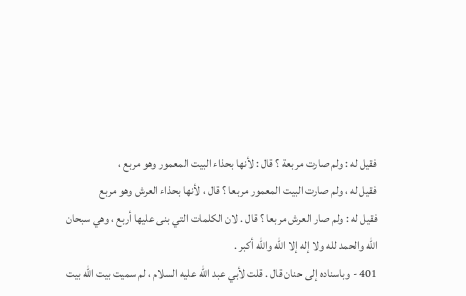فقيل له : ولم صارت مربعة ؟ قال : لأنها بحذاء البيت المعمور وهو مربع ،
فقيل له ، ولم صارت البيت المعمور مربعا ؟ قال ، لأنها بحذاء العرش وهو مربع
فقيل له : ولم صار العرش مربعا ؟ قال . لان الكلمات التي بنى عليها أربع ، وهي سبحان
الله والحمد لله ولا إله إلا الله والله أكبر .
401 - وباسناده إلى حنان قال . قلت لأبي عبد الله عليه السلام ، لم سميت بيت الله بيت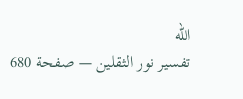الله
تفسير نور الثقلين — صفحة 680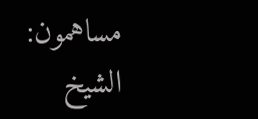مساهمون: الشيخ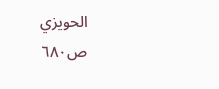الحويزي
ص٦٨٠